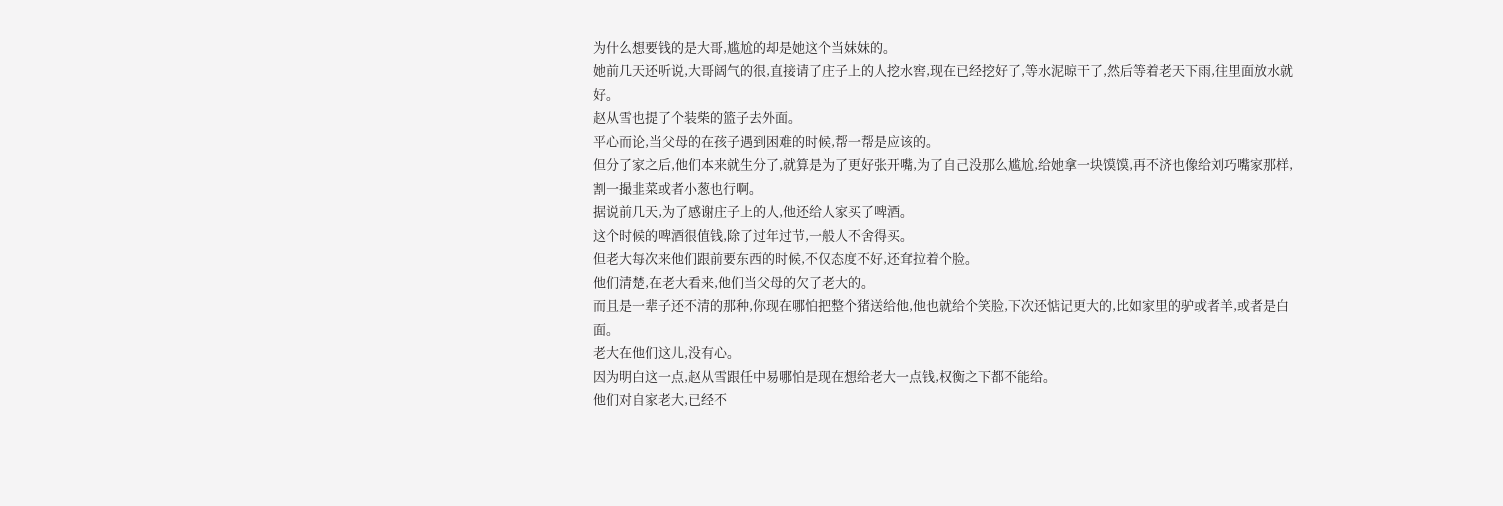为什么想要钱的是大哥,尴尬的却是她这个当妹妹的。
她前几天还听说,大哥阔气的很,直接请了庄子上的人挖水窖,现在已经挖好了,等水泥晾干了,然后等着老天下雨,往里面放水就好。
赵从雪也提了个装柴的篮子去外面。
平心而论,当父母的在孩子遇到困难的时候,帮一帮是应该的。
但分了家之后,他们本来就生分了,就算是为了更好张开嘴,为了自己没那么尴尬,给她拿一块馍馍,再不济也像给刘巧嘴家那样,割一撮韭菜或者小葱也行啊。
据说前几天,为了感谢庄子上的人,他还给人家买了啤酒。
这个时候的啤酒很值钱,除了过年过节,一般人不舍得买。
但老大每次来他们跟前要东西的时候,不仅态度不好,还耷拉着个脸。
他们清楚,在老大看来,他们当父母的欠了老大的。
而且是一辈子还不清的那种,你现在哪怕把整个猪送给他,他也就给个笑脸,下次还惦记更大的,比如家里的驴或者羊,或者是白面。
老大在他们这儿,没有心。
因为明白这一点,赵从雪跟任中易哪怕是现在想给老大一点钱,权衡之下都不能给。
他们对自家老大,已经不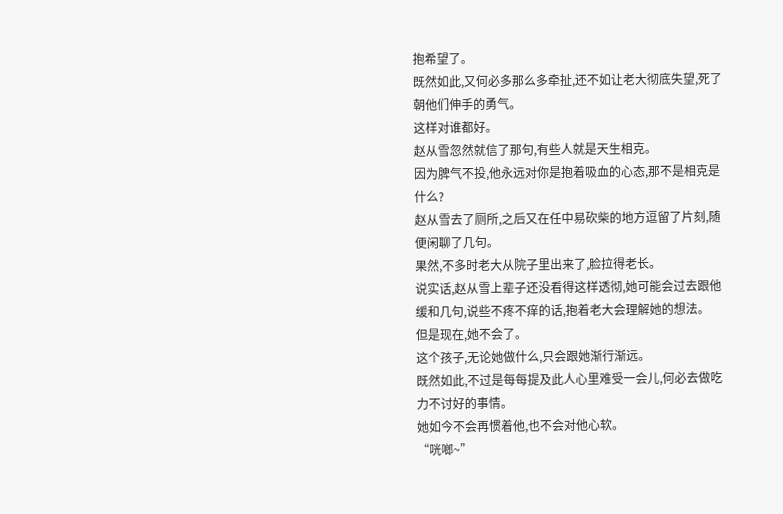抱希望了。
既然如此,又何必多那么多牵扯,还不如让老大彻底失望,死了朝他们伸手的勇气。
这样对谁都好。
赵从雪忽然就信了那句,有些人就是天生相克。
因为脾气不投,他永远对你是抱着吸血的心态,那不是相克是什么?
赵从雪去了厕所,之后又在任中易砍柴的地方逗留了片刻,随便闲聊了几句。
果然,不多时老大从院子里出来了,脸拉得老长。
说实话,赵从雪上辈子还没看得这样透彻,她可能会过去跟他缓和几句,说些不疼不痒的话,抱着老大会理解她的想法。
但是现在,她不会了。
这个孩子,无论她做什么,只会跟她渐行渐远。
既然如此,不过是每每提及此人心里难受一会儿,何必去做吃力不讨好的事情。
她如今不会再惯着他,也不会对他心软。
“咣啷~”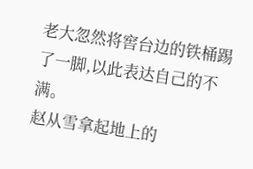老大忽然将窖台边的铁桶踢了一脚,以此表达自己的不满。
赵从雪拿起地上的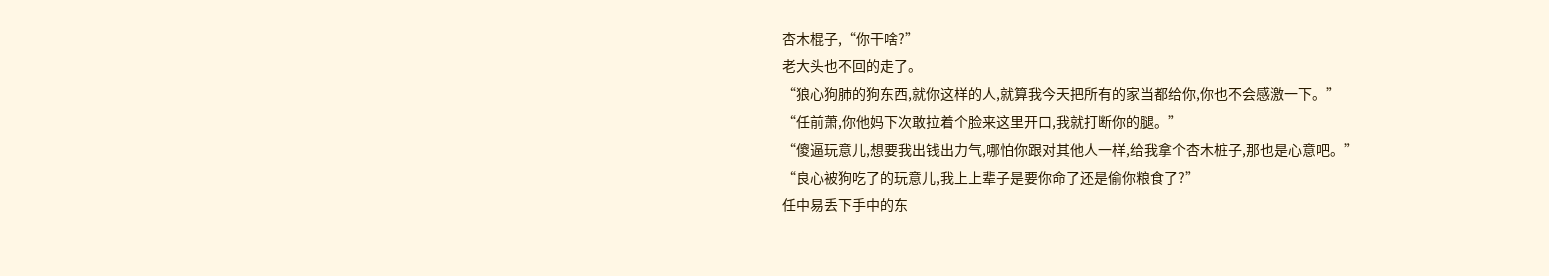杏木棍子,“你干啥?”
老大头也不回的走了。
“狼心狗肺的狗东西,就你这样的人,就算我今天把所有的家当都给你,你也不会感激一下。”
“任前萧,你他妈下次敢拉着个脸来这里开口,我就打断你的腿。”
“傻逼玩意儿,想要我出钱出力气,哪怕你跟对其他人一样,给我拿个杏木桩子,那也是心意吧。”
“良心被狗吃了的玩意儿,我上上辈子是要你命了还是偷你粮食了?”
任中易丢下手中的东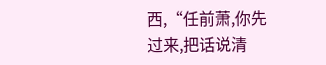西,“任前萧,你先过来,把话说清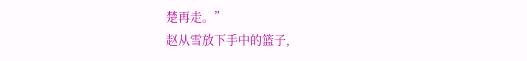楚再走。”
赵从雪放下手中的篮子,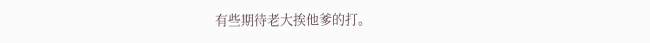有些期待老大挨他爹的打。